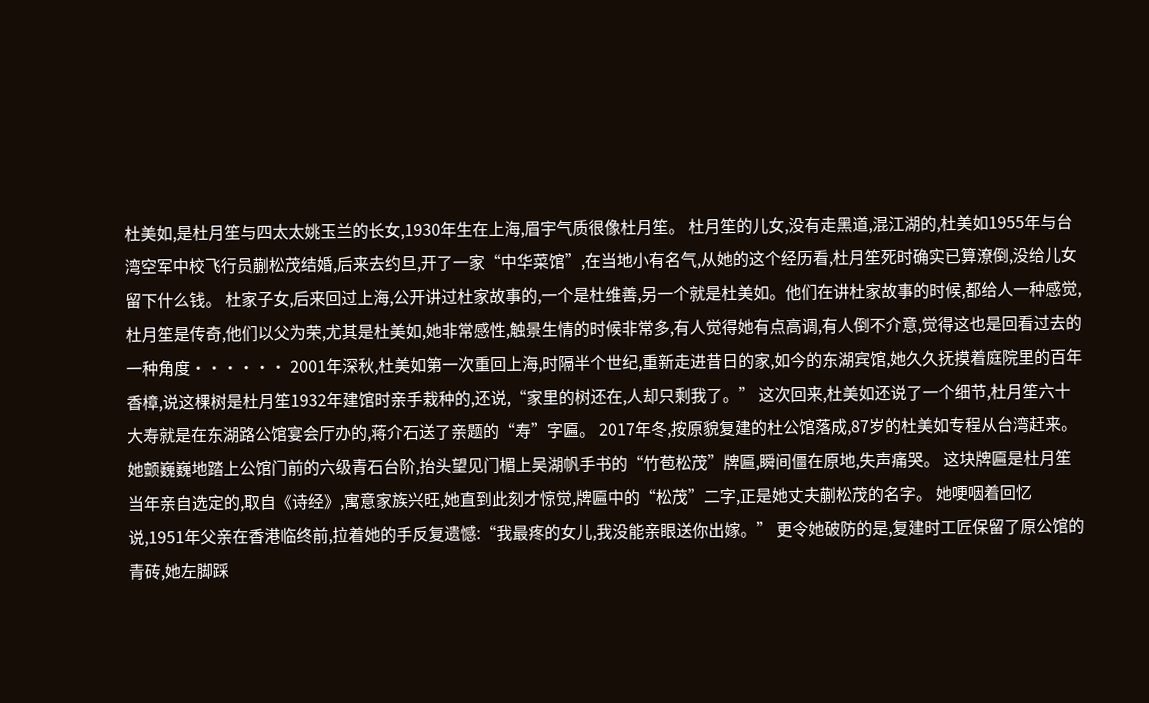杜美如,是杜月笙与四太太姚玉兰的长女,1930年生在上海,眉宇气质很像杜月笙。 杜月笙的儿女,没有走黑道,混江湖的,杜美如1955年与台湾空军中校飞行员蒯松茂结婚,后来去约旦,开了一家“中华菜馆”,在当地小有名气,从她的这个经历看,杜月笙死时确实已算潦倒,没给儿女留下什么钱。 杜家子女,后来回过上海,公开讲过杜家故事的,一个是杜维善,另一个就是杜美如。他们在讲杜家故事的时候,都给人一种感觉,杜月笙是传奇,他们以父为荣,尤其是杜美如,她非常感性,触景生情的时候非常多,有人觉得她有点高调,有人倒不介意,觉得这也是回看过去的一种角度······ 2001年深秋,杜美如第一次重回上海,时隔半个世纪,重新走进昔日的家,如今的东湖宾馆,她久久抚摸着庭院里的百年香樟,说这棵树是杜月笙1932年建馆时亲手栽种的,还说,“家里的树还在,人却只剩我了。” 这次回来,杜美如还说了一个细节,杜月笙六十大寿就是在东湖路公馆宴会厅办的,蒋介石送了亲题的“寿”字匾。 2017年冬,按原貌复建的杜公馆落成,87岁的杜美如专程从台湾赶来。 她颤巍巍地踏上公馆门前的六级青石台阶,抬头望见门楣上吴湖帆手书的“竹苞松茂”牌匾,瞬间僵在原地,失声痛哭。 这块牌匾是杜月笙当年亲自选定的,取自《诗经》,寓意家族兴旺,她直到此刻才惊觉,牌匾中的“松茂”二字,正是她丈夫蒯松茂的名字。 她哽咽着回忆说,1951年父亲在香港临终前,拉着她的手反复遗憾:“我最疼的女儿,我没能亲眼送你出嫁。” 更令她破防的是,复建时工匠保留了原公馆的青砖,她左脚踩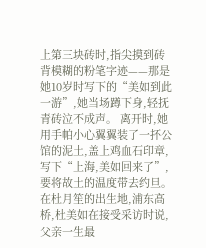上第三块砖时,指尖摸到砖背模糊的粉笔字迹——那是她10岁时写下的“美如到此一游”,她当场蹲下身,轻抚青砖泣不成声。 离开时,她用手帕小心翼翼装了一抔公馆的泥土,盖上鸡血石印章,写下“上海,美如回来了”,要将故土的温度带去约旦。 在杜月笙的出生地,浦东高桥,杜美如在接受采访时说,父亲一生最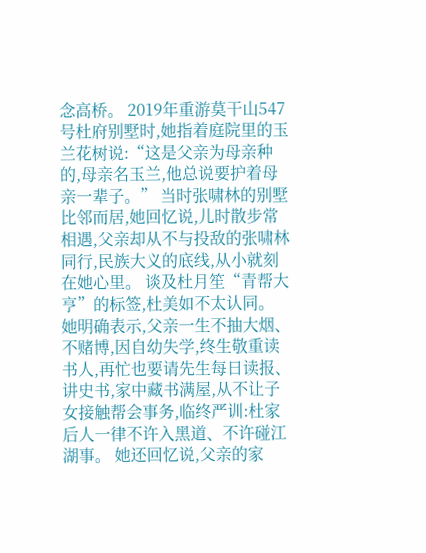念高桥。 2019年重游莫干山547号杜府别墅时,她指着庭院里的玉兰花树说:“这是父亲为母亲种的,母亲名玉兰,他总说要护着母亲一辈子。” 当时张啸林的别墅比邻而居,她回忆说,儿时散步常相遇,父亲却从不与投敌的张啸林同行,民族大义的底线,从小就刻在她心里。 谈及杜月笙“青帮大亨”的标签,杜美如不太认同。 她明确表示,父亲一生不抽大烟、不赌博,因自幼失学,终生敬重读书人,再忙也要请先生每日读报、讲史书,家中藏书满屋,从不让子女接触帮会事务,临终严训:杜家后人一律不许入黑道、不许碰江湖事。 她还回忆说,父亲的家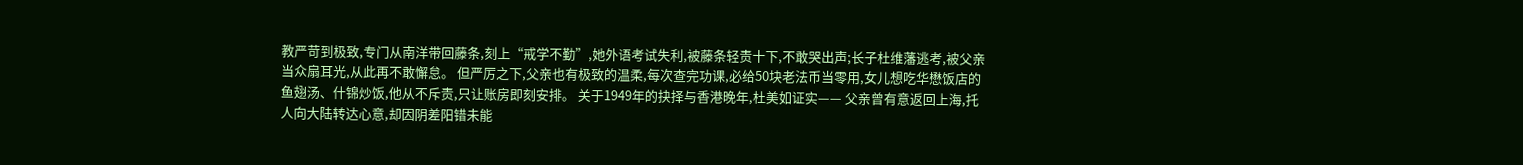教严苛到极致,专门从南洋带回藤条,刻上“戒学不勤”,她外语考试失利,被藤条轻责十下,不敢哭出声;长子杜维藩逃考,被父亲当众扇耳光,从此再不敢懈怠。 但严厉之下,父亲也有极致的温柔,每次查完功课,必给50块老法币当零用,女儿想吃华懋饭店的鱼翅汤、什锦炒饭,他从不斥责,只让账房即刻安排。 关于1949年的抉择与香港晚年,杜美如证实—— 父亲曾有意返回上海,托人向大陆转达心意,却因阴差阳错未能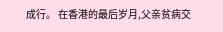成行。 在香港的最后岁月,父亲贫病交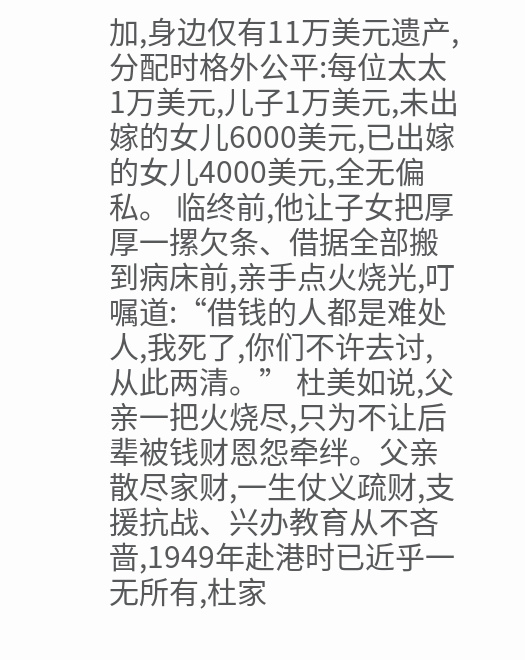加,身边仅有11万美元遗产,分配时格外公平:每位太太1万美元,儿子1万美元,未出嫁的女儿6000美元,已出嫁的女儿4000美元,全无偏私。 临终前,他让子女把厚厚一摞欠条、借据全部搬到病床前,亲手点火烧光,叮嘱道:“借钱的人都是难处人,我死了,你们不许去讨,从此两清。” 杜美如说,父亲一把火烧尽,只为不让后辈被钱财恩怨牵绊。父亲散尽家财,一生仗义疏财,支援抗战、兴办教育从不吝啬,1949年赴港时已近乎一无所有,杜家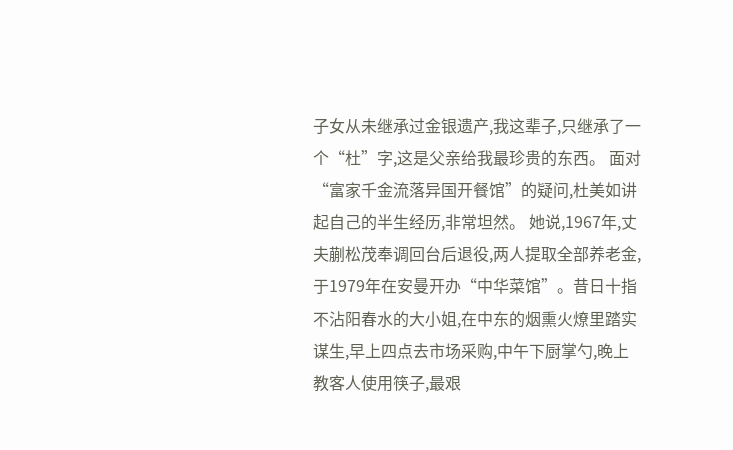子女从未继承过金银遗产,我这辈子,只继承了一个“杜”字,这是父亲给我最珍贵的东西。 面对“富家千金流落异国开餐馆”的疑问,杜美如讲起自己的半生经历,非常坦然。 她说,1967年,丈夫蒯松茂奉调回台后退役,两人提取全部养老金,于1979年在安曼开办“中华菜馆”。昔日十指不沾阳春水的大小姐,在中东的烟熏火燎里踏实谋生,早上四点去市场采购,中午下厨掌勺,晚上教客人使用筷子,最艰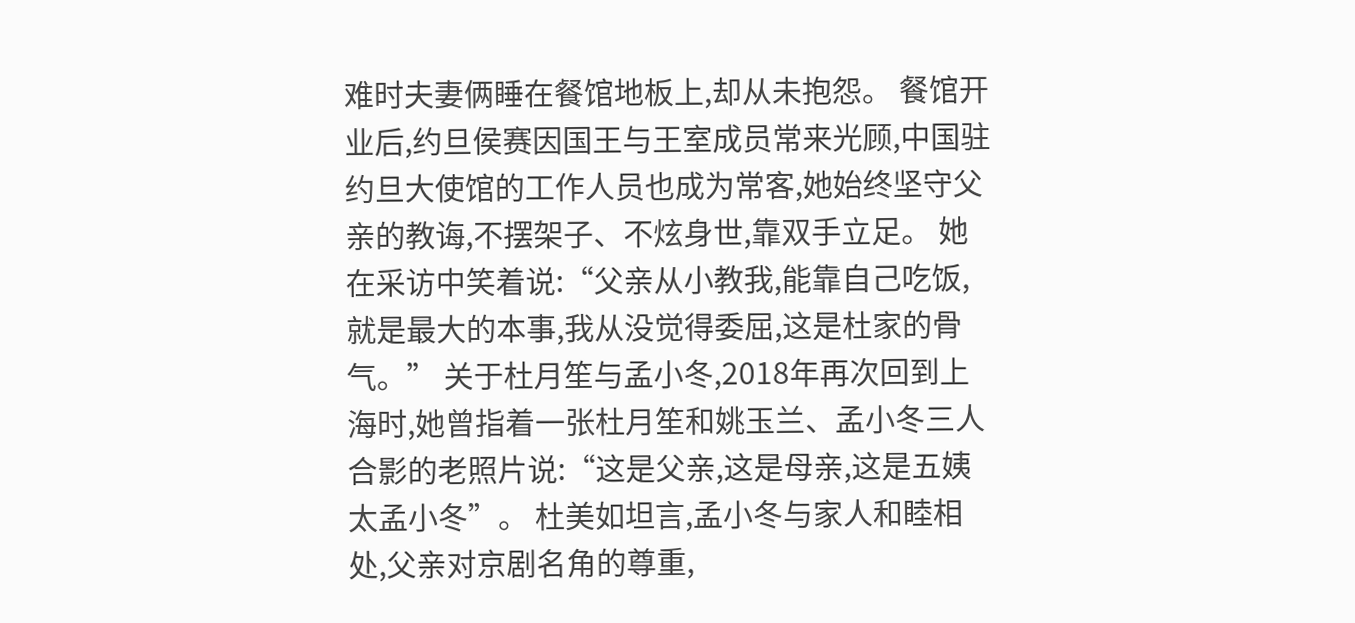难时夫妻俩睡在餐馆地板上,却从未抱怨。 餐馆开业后,约旦侯赛因国王与王室成员常来光顾,中国驻约旦大使馆的工作人员也成为常客,她始终坚守父亲的教诲,不摆架子、不炫身世,靠双手立足。 她在采访中笑着说:“父亲从小教我,能靠自己吃饭,就是最大的本事,我从没觉得委屈,这是杜家的骨气。” 关于杜月笙与孟小冬,2018年再次回到上海时,她曾指着一张杜月笙和姚玉兰、孟小冬三人合影的老照片说:“这是父亲,这是母亲,这是五姨太孟小冬”。 杜美如坦言,孟小冬与家人和睦相处,父亲对京剧名角的尊重,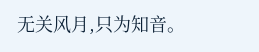无关风月,只为知音。